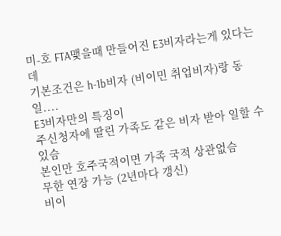미-호 FTA맺을때 만들어진 E3비자라는게 있다는데
기본조건은 h-1b비자 (비이민 취업비자)랑 동일....
E3비자만의 특징이
주신청자에 딸린 가족도 같은 비자 받아 일할 수 있슴
본인만 호주국적이면 가족 국적 상관없슴
무한 연장 가능 (2년마다 갱신)
비이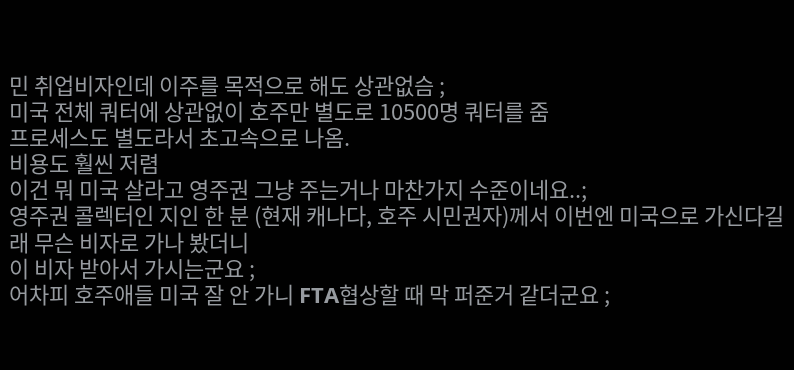민 취업비자인데 이주를 목적으로 해도 상관없슴 ;
미국 전체 쿼터에 상관없이 호주만 별도로 10500명 쿼터를 줌
프로세스도 별도라서 초고속으로 나옴.
비용도 훨씬 저렴
이건 뭐 미국 살라고 영주권 그냥 주는거나 마찬가지 수준이네요..;
영주권 콜렉터인 지인 한 분 (현재 캐나다, 호주 시민권자)께서 이번엔 미국으로 가신다길래 무슨 비자로 가나 봤더니
이 비자 받아서 가시는군요 ;
어차피 호주애들 미국 잘 안 가니 FTA협상할 때 막 퍼준거 같더군요 ;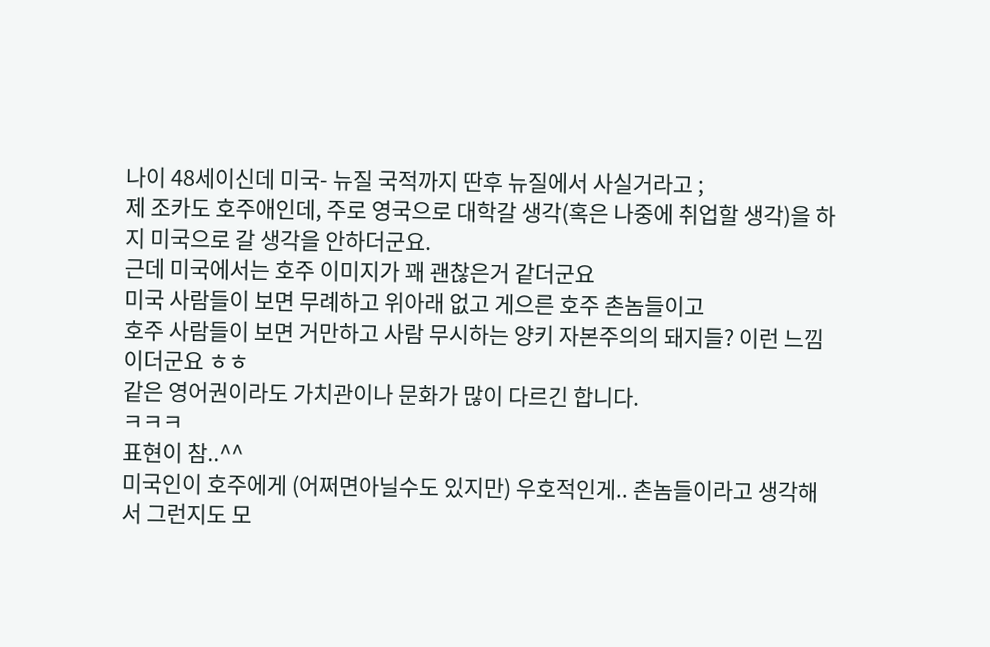나이 48세이신데 미국- 뉴질 국적까지 딴후 뉴질에서 사실거라고 ;
제 조카도 호주애인데, 주로 영국으로 대학갈 생각(혹은 나중에 취업할 생각)을 하지 미국으로 갈 생각을 안하더군요.
근데 미국에서는 호주 이미지가 꽤 괜찮은거 같더군요
미국 사람들이 보면 무례하고 위아래 없고 게으른 호주 촌놈들이고
호주 사람들이 보면 거만하고 사람 무시하는 양키 자본주의의 돼지들? 이런 느낌이더군요 ㅎㅎ
같은 영어권이라도 가치관이나 문화가 많이 다르긴 합니다.
ㅋㅋㅋ
표현이 참..^^
미국인이 호주에게 (어쩌면아닐수도 있지만) 우호적인게.. 촌놈들이라고 생각해서 그런지도 모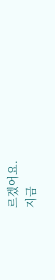르겠어요.
지금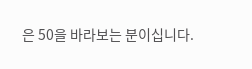은 50을 바라보는 분이십니다.